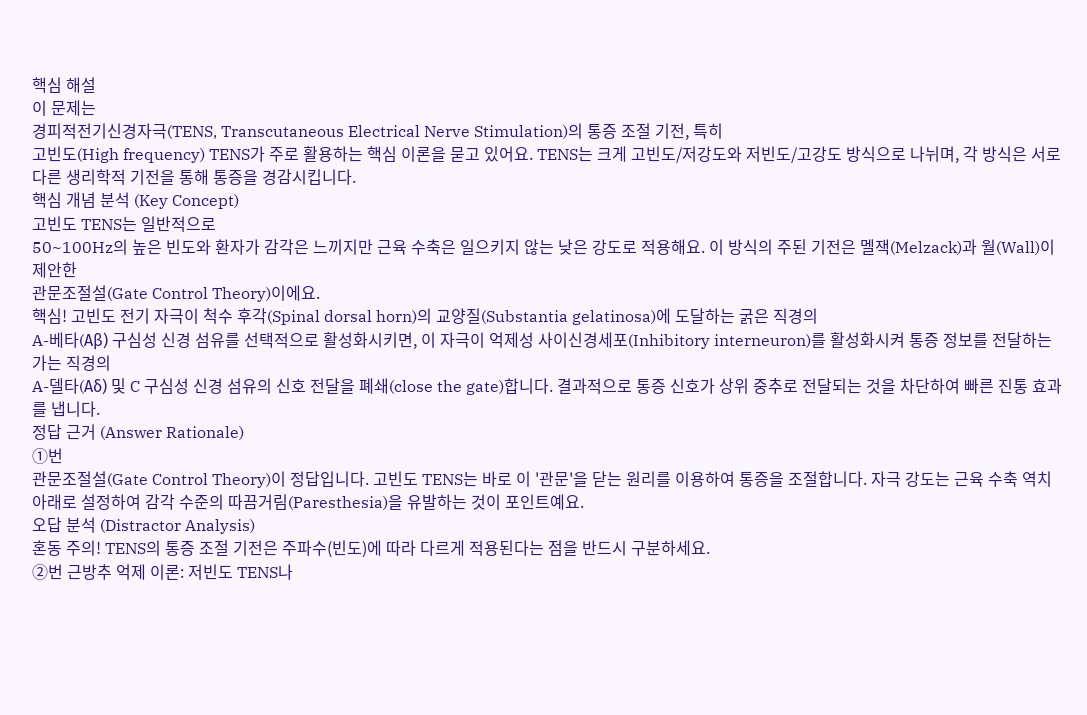핵심 해설
이 문제는
경피적전기신경자극(TENS, Transcutaneous Electrical Nerve Stimulation)의 통증 조절 기전, 특히
고빈도(High frequency) TENS가 주로 활용하는 핵심 이론을 묻고 있어요. TENS는 크게 고빈도/저강도와 저빈도/고강도 방식으로 나뉘며, 각 방식은 서로 다른 생리학적 기전을 통해 통증을 경감시킵니다.
핵심 개념 분석 (Key Concept)
고빈도 TENS는 일반적으로
50~100Hz의 높은 빈도와 환자가 감각은 느끼지만 근육 수축은 일으키지 않는 낮은 강도로 적용해요. 이 방식의 주된 기전은 멜잭(Melzack)과 월(Wall)이 제안한
관문조절설(Gate Control Theory)이에요.
핵심! 고빈도 전기 자극이 척수 후각(Spinal dorsal horn)의 교양질(Substantia gelatinosa)에 도달하는 굵은 직경의
A-베타(Aβ) 구심성 신경 섬유를 선택적으로 활성화시키면, 이 자극이 억제성 사이신경세포(Inhibitory interneuron)를 활성화시켜 통증 정보를 전달하는 가는 직경의
A-델타(Aδ) 및 C 구심성 신경 섬유의 신호 전달을 폐쇄(close the gate)합니다. 결과적으로 통증 신호가 상위 중추로 전달되는 것을 차단하여 빠른 진통 효과를 냅니다.
정답 근거 (Answer Rationale)
①번
관문조절설(Gate Control Theory)이 정답입니다. 고빈도 TENS는 바로 이 '관문'을 닫는 원리를 이용하여 통증을 조절합니다. 자극 강도는 근육 수축 역치 아래로 설정하여 감각 수준의 따끔거림(Paresthesia)을 유발하는 것이 포인트예요.
오답 분석 (Distractor Analysis)
혼동 주의! TENS의 통증 조절 기전은 주파수(빈도)에 따라 다르게 적용된다는 점을 반드시 구분하세요.
②번 근방추 억제 이론: 저빈도 TENS나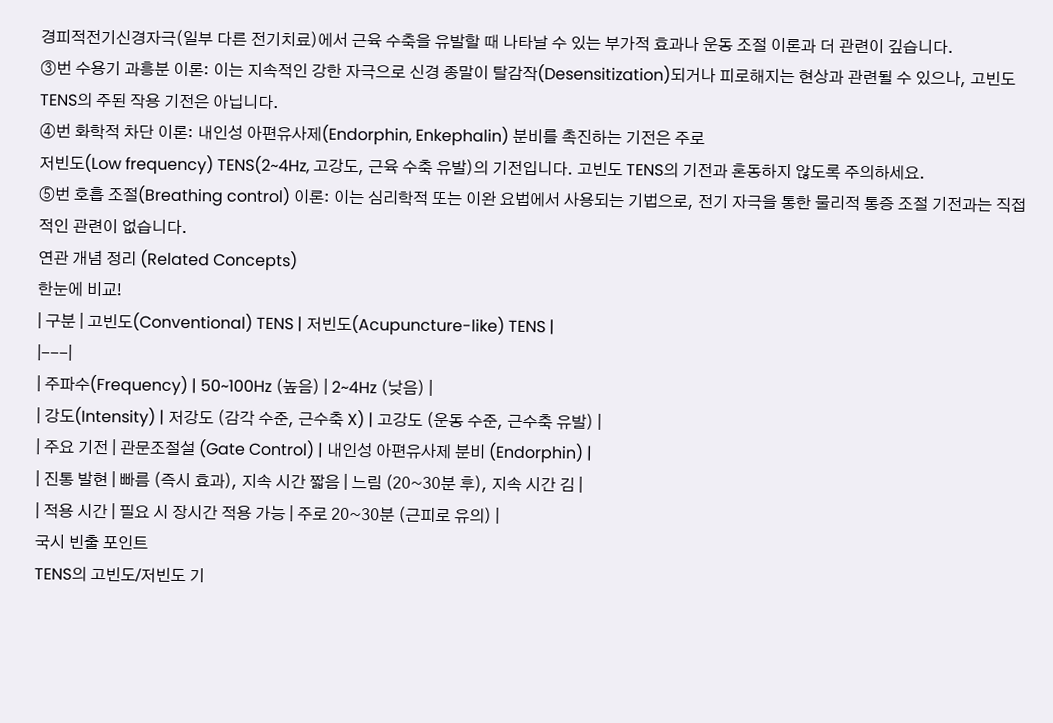경피적전기신경자극(일부 다른 전기치료)에서 근육 수축을 유발할 때 나타날 수 있는 부가적 효과나 운동 조절 이론과 더 관련이 깊습니다.
③번 수용기 과흥분 이론: 이는 지속적인 강한 자극으로 신경 종말이 탈감작(Desensitization)되거나 피로해지는 현상과 관련될 수 있으나, 고빈도 TENS의 주된 작용 기전은 아닙니다.
④번 화학적 차단 이론: 내인성 아편유사제(Endorphin, Enkephalin) 분비를 촉진하는 기전은 주로
저빈도(Low frequency) TENS(2~4Hz, 고강도, 근육 수축 유발)의 기전입니다. 고빈도 TENS의 기전과 혼동하지 않도록 주의하세요.
⑤번 호흡 조절(Breathing control) 이론: 이는 심리학적 또는 이완 요법에서 사용되는 기법으로, 전기 자극을 통한 물리적 통증 조절 기전과는 직접적인 관련이 없습니다.
연관 개념 정리 (Related Concepts)
한눈에 비교!
| 구분 | 고빈도(Conventional) TENS | 저빈도(Acupuncture-like) TENS |
|---|
| 주파수(Frequency) | 50~100Hz (높음) | 2~4Hz (낮음) |
| 강도(Intensity) | 저강도 (감각 수준, 근수축 X) | 고강도 (운동 수준, 근수축 유발) |
| 주요 기전 | 관문조절설 (Gate Control) | 내인성 아편유사제 분비 (Endorphin) |
| 진통 발현 | 빠름 (즉시 효과), 지속 시간 짧음 | 느림 (20~30분 후), 지속 시간 김 |
| 적용 시간 | 필요 시 장시간 적용 가능 | 주로 20~30분 (근피로 유의) |
국시 빈출 포인트
TENS의 고빈도/저빈도 기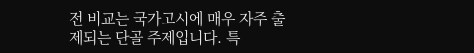전 비교는 국가고시에 매우 자주 출제되는 단골 주제입니다. 특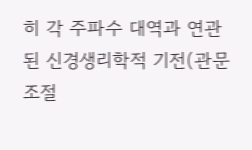히 각 주파수 대역과 연관된 신경생리학적 기전(관문조절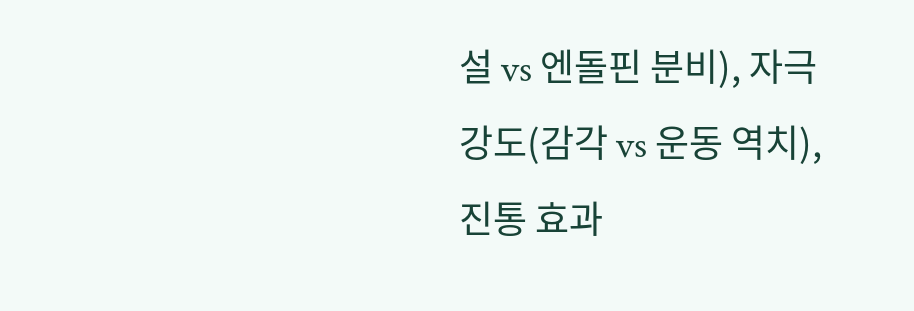설 vs 엔돌핀 분비), 자극 강도(감각 vs 운동 역치), 진통 효과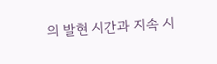의 발현 시간과 지속 시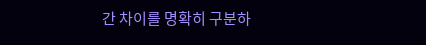간 차이를 명확히 구분하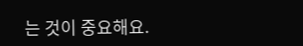는 것이 중요해요.